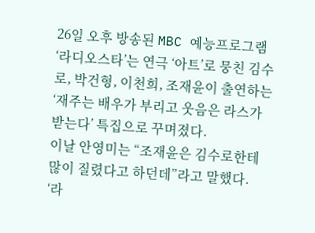26일 오후 방송된 MBC 예능프로그램 ‘라디오스타’는 연극 ‘아트’로 뭉친 김수로, 박건형, 이천희, 조재윤이 출연하는 ‘재주는 배우가 부리고 웃음은 라스가 받는다’ 특집으로 꾸며졌다.
이날 안영미는 “조재윤은 김수로한테 많이 질렸다고 하던데”라고 말했다.
‘라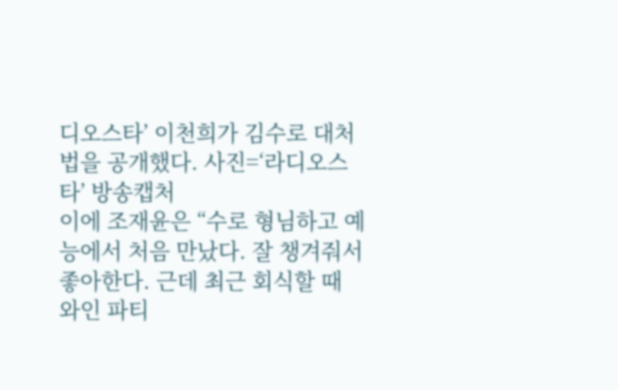디오스타’ 이천희가 김수로 대처법을 공개했다. 사진=‘라디오스타’ 방송캡처
이에 조재윤은 “수로 형님하고 예능에서 처음 만났다. 잘 챙겨줘서 좋아한다. 근데 최근 회식할 때 와인 파티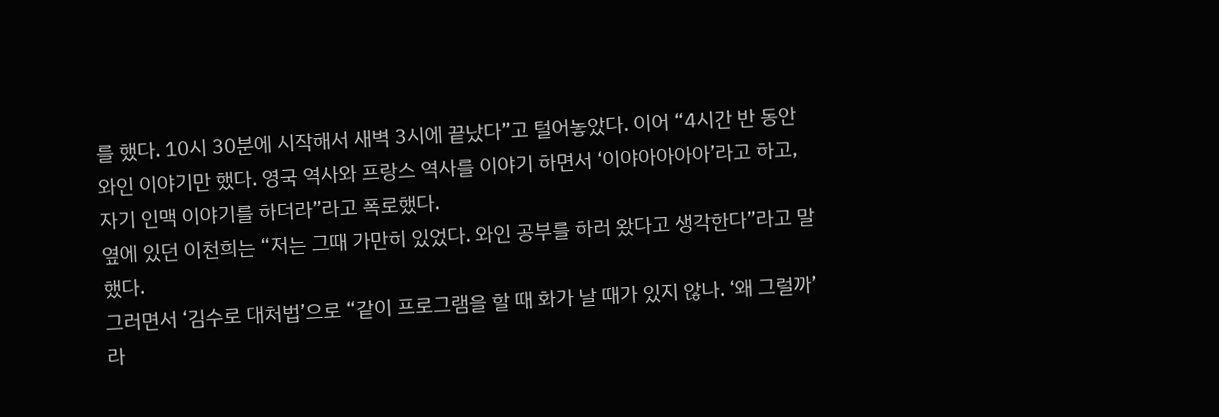를 했다. 10시 30분에 시작해서 새벽 3시에 끝났다”고 털어놓았다. 이어 “4시간 반 동안 와인 이야기만 했다. 영국 역사와 프랑스 역사를 이야기 하면서 ‘이야아아아아’라고 하고, 자기 인맥 이야기를 하더라”라고 폭로했다.
옆에 있던 이천희는 “저는 그때 가만히 있었다. 와인 공부를 하러 왔다고 생각한다”라고 말했다.
그러면서 ‘김수로 대처법’으로 “같이 프로그램을 할 때 화가 날 때가 있지 않나. ‘왜 그럴까’라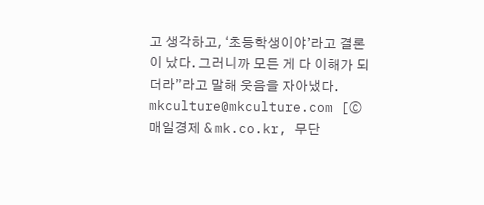고 생각하고, ‘초등학생이야’라고 결론이 났다. 그러니까 모든 게 다 이해가 되더라”라고 말해 웃음을 자아냈다. mkculture@mkculture.com [ⓒ 매일경제 & mk.co.kr, 무단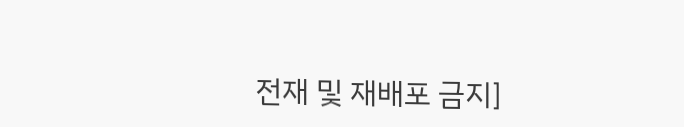전재 및 재배포 금지]